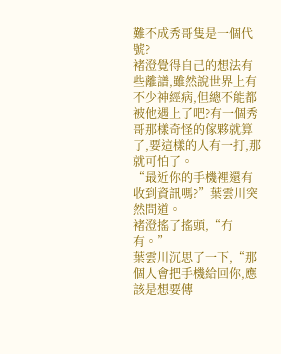難不成秀哥隻是一個代號?
褚澄覺得自己的想法有些離譜,雖然說世界上有不少神經病,但總不能都被他遇上了吧?有一個秀哥那樣奇怪的傢夥就算了,要這樣的人有一打,那就可怕了。
“最近你的手機裡還有收到資訊嗎?”葉雲川突然問道。
褚澄搖了搖頭,“冇有。”
葉雲川沉思了一下,“那個人會把手機給回你,應該是想要傳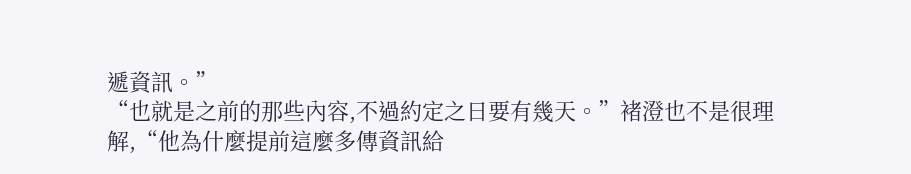遞資訊。”
“也就是之前的那些內容,不過約定之日要有幾天。”褚澄也不是很理解,“他為什麼提前這麼多傳資訊給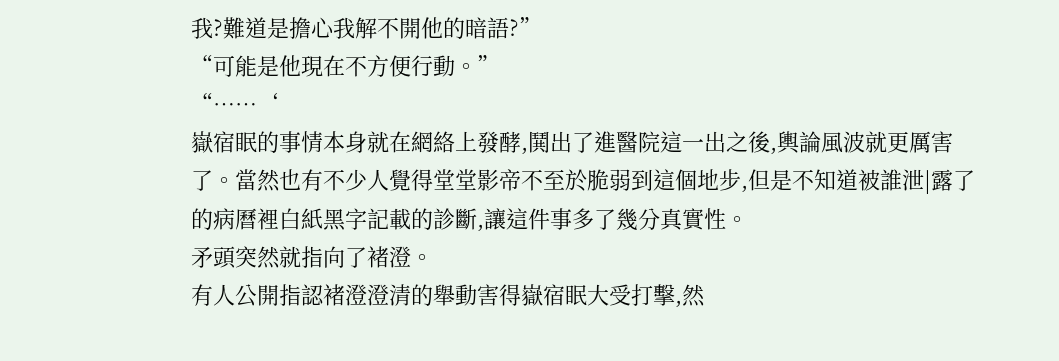我?難道是擔心我解不開他的暗語?”
“可能是他現在不方便行動。”
“……‘
嶽宿眠的事情本身就在網絡上發酵,鬨出了進醫院這一出之後,輿論風波就更厲害了。當然也有不少人覺得堂堂影帝不至於脆弱到這個地步,但是不知道被誰泄|露了的病曆裡白紙黑字記載的診斷,讓這件事多了幾分真實性。
矛頭突然就指向了褚澄。
有人公開指認褚澄澄清的舉動害得嶽宿眠大受打擊,然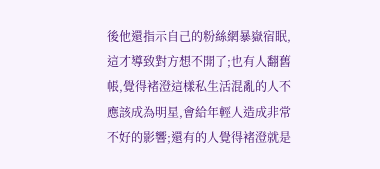後他還指示自己的粉絲網暴嶽宿眠,這才導致對方想不開了;也有人翻舊帳,覺得褚澄這樣私生活混亂的人不應該成為明星,會給年輕人造成非常不好的影響;還有的人覺得褚澄就是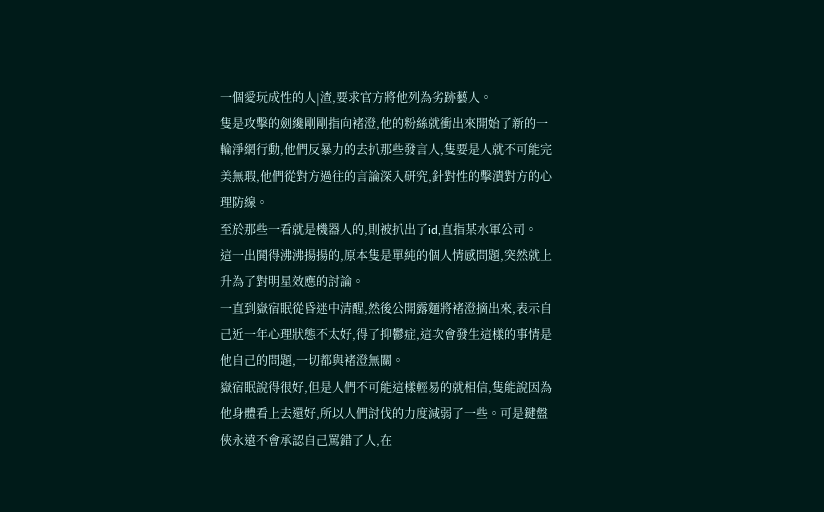一個愛玩成性的人|渣,要求官方將他列為劣跡藝人。
隻是攻擊的劍纔剛剛指向褚澄,他的粉絲就衝出來開始了新的一輪淨網行動,他們反暴力的去扒那些發言人,隻要是人就不可能完美無瑕,他們從對方過往的言論深入研究,針對性的擊潰對方的心理防線。
至於那些一看就是機器人的,則被扒出了id,直指某水軍公司。
這一出鬨得沸沸揚揚的,原本隻是單純的個人情感問題,突然就上升為了對明星效應的討論。
一直到嶽宿眠從昏迷中清醒,然後公開露麵將褚澄摘出來,表示自己近一年心理狀態不太好,得了抑鬱症,這次會發生這樣的事情是他自己的問題,一切都與褚澄無關。
嶽宿眠說得很好,但是人們不可能這樣輕易的就相信,隻能說因為他身體看上去還好,所以人們討伐的力度減弱了一些。可是鍵盤俠永遠不會承認自己罵錯了人,在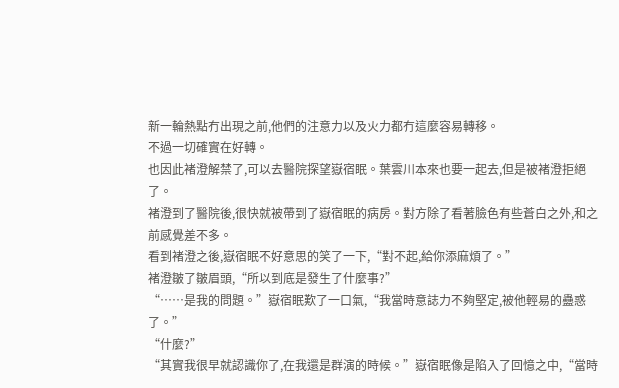新一輪熱點冇出現之前,他們的注意力以及火力都冇這麼容易轉移。
不過一切確實在好轉。
也因此褚澄解禁了,可以去醫院探望嶽宿眠。葉雲川本來也要一起去,但是被褚澄拒絕了。
褚澄到了醫院後,很快就被帶到了嶽宿眠的病房。對方除了看著臉色有些蒼白之外,和之前感覺差不多。
看到褚澄之後,嶽宿眠不好意思的笑了一下,“對不起,給你添麻煩了。”
褚澄皺了皺眉頭,“所以到底是發生了什麼事?”
“……是我的問題。”嶽宿眠歎了一口氣,“我當時意誌力不夠堅定,被他輕易的蠱惑了。”
“什麼?”
“其實我很早就認識你了,在我還是群演的時候。”嶽宿眠像是陷入了回憶之中,“當時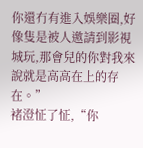你還冇有進入娛樂圈,好像隻是被人邀請到影視城玩,那會兒的你對我來說就是高高在上的存在。”
褚澄怔了怔,“你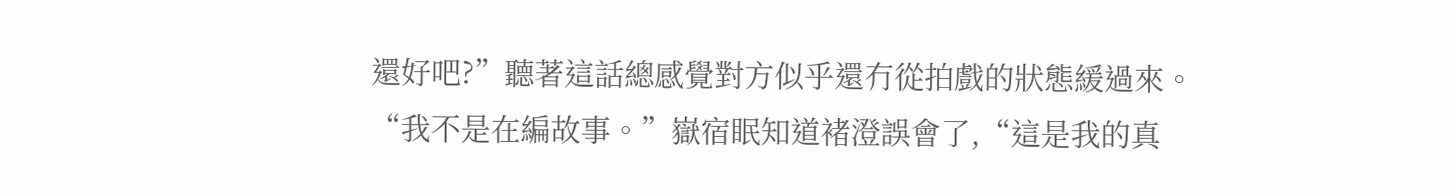還好吧?”聽著這話總感覺對方似乎還冇從拍戲的狀態緩過來。
“我不是在編故事。”嶽宿眠知道褚澄誤會了,“這是我的真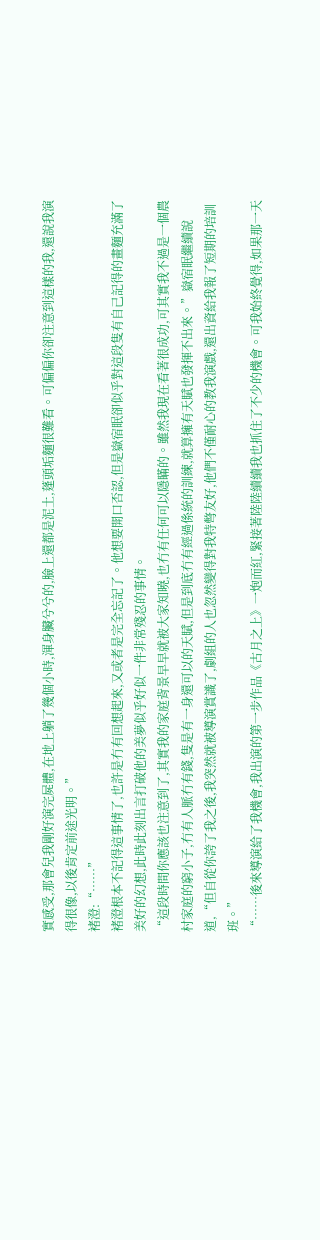實感受,那會兒我剛好演完屍體,在地上躺了幾個小時,渾身臟兮兮的,臉上還都是泥土,蓬頭垢麵很難看。可偏偏你卻注意到這樣的我,還說我演得很像,以後肯定前途光明。”
褚澄:“……”
褚澄根本不記得這事情了,也許是冇有回想起來,又或者是完全忘記了。他想要開口否認,但是嶽宿眠卻似乎對這段隻有自己記得的畫麵充滿了美好的幻想,此時此刻出言打破他的美夢似乎好似一件非常殘忍的事情。
“這段時間你應該也注意到了,其實我的家庭背景早早就被大家知曉,也冇有任何可以隱瞞的。雖然我現在看著很成功,可其實我不過是一個農村家庭的窮小子,冇有人脈冇有錢,隻是有一身還可以的天賦,但是到底冇有經過係統的訓練,就算擁有天賦也發揮不出來。”嶽宿眠繼續說道,“但自從你誇了我之後,我突然就被導演賞識了,劇組的人也忽然變得對我特彆友好,他們不僅耐心的教我演戲,還出資給我報了短期的培訓班。”
“……後來導演給了我機會,我出演的第一步作品《古月之上》一炮而紅,緊接著陸陸續續我也抓住了不少的機會。可我始終覺得,如果那一天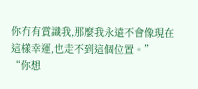你冇有賞識我,那麼我永遠不會像現在這樣幸運,也走不到這個位置。”
“你想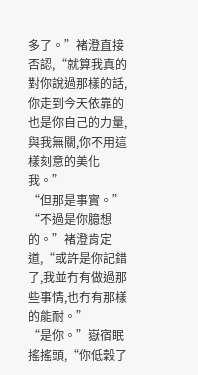多了。”褚澄直接否認,“就算我真的對你說過那樣的話,你走到今天依靠的也是你自己的力量,與我無關,你不用這樣刻意的美化我。”
“但那是事實。”
“不過是你臆想的。”褚澄肯定道,“或許是你記錯了,我並冇有做過那些事情,也冇有那樣的能耐。”
“是你。”嶽宿眠搖搖頭,“你低穀了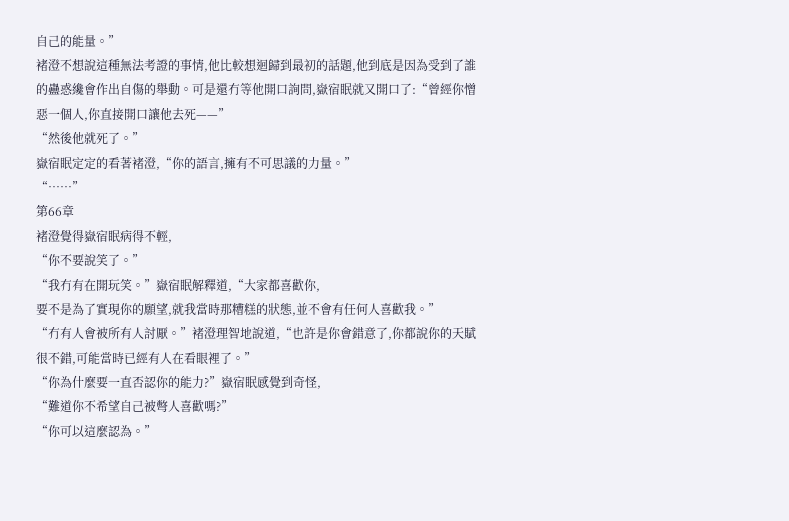自己的能量。”
褚澄不想說這種無法考證的事情,他比較想迴歸到最初的話題,他到底是因為受到了誰的蠱惑纔會作出自傷的舉動。可是還冇等他開口詢問,嶽宿眠就又開口了:“曾經你憎惡一個人,你直接開口讓他去死——”
“然後他就死了。”
嶽宿眠定定的看著褚澄,“你的語言,擁有不可思議的力量。”
“……”
第66章
褚澄覺得嶽宿眠病得不輕,
“你不要說笑了。”
“我冇有在開玩笑。”嶽宿眠解釋道,“大家都喜歡你,
要不是為了實現你的願望,就我當時那糟糕的狀態,並不會有任何人喜歡我。”
“冇有人會被所有人討厭。”褚澄理智地說道,“也許是你會錯意了,你都說你的天賦很不錯,可能當時已經有人在看眼裡了。”
“你為什麼要一直否認你的能力?”嶽宿眠感覺到奇怪,
“難道你不希望自己被彆人喜歡嗎?”
“你可以這麼認為。”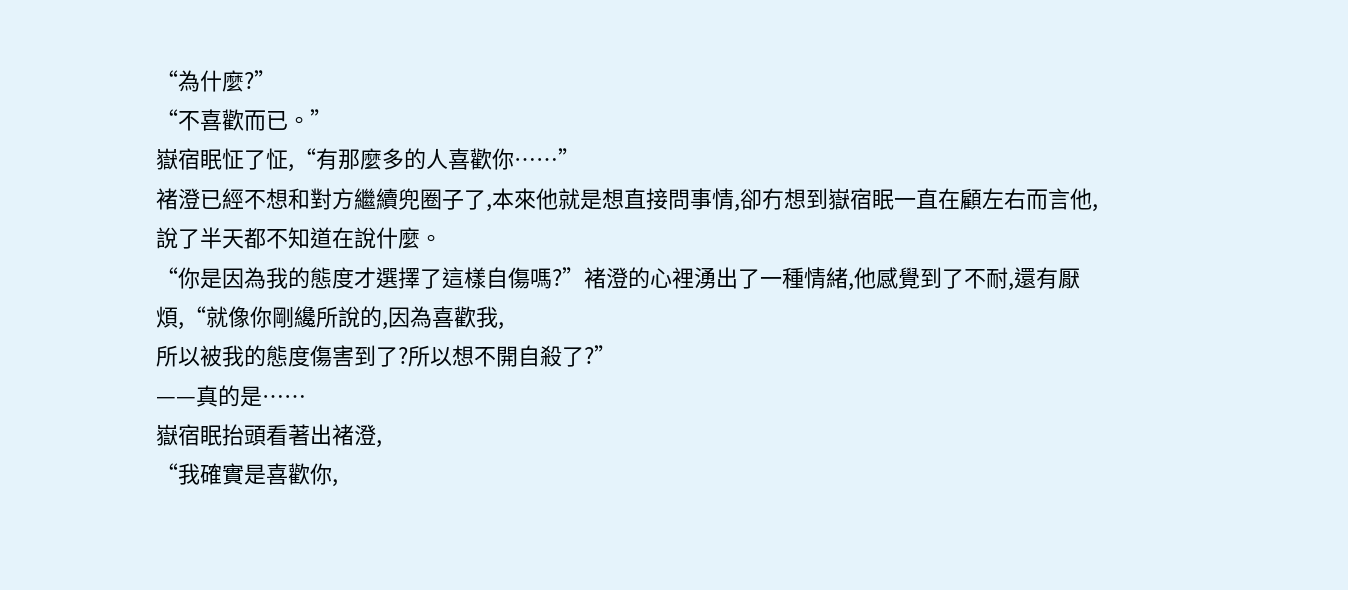“為什麼?”
“不喜歡而已。”
嶽宿眠怔了怔,“有那麼多的人喜歡你……”
褚澄已經不想和對方繼續兜圈子了,本來他就是想直接問事情,卻冇想到嶽宿眠一直在顧左右而言他,
說了半天都不知道在說什麼。
“你是因為我的態度才選擇了這樣自傷嗎?”褚澄的心裡湧出了一種情緒,他感覺到了不耐,還有厭煩,“就像你剛纔所說的,因為喜歡我,
所以被我的態度傷害到了?所以想不開自殺了?”
——真的是……
嶽宿眠抬頭看著出褚澄,
“我確實是喜歡你,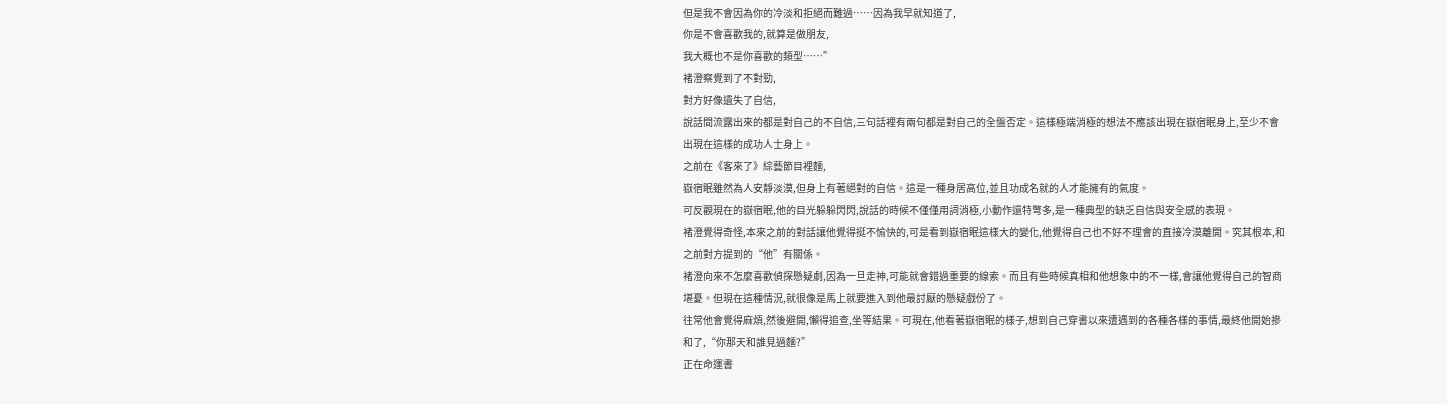但是我不會因為你的冷淡和拒絕而難過……因為我早就知道了,
你是不會喜歡我的,就算是做朋友,
我大概也不是你喜歡的類型……”
褚澄察覺到了不對勁,
對方好像遺失了自信,
說話間流露出來的都是對自己的不自信,三句話裡有兩句都是對自己的全盤否定。這樣極端消極的想法不應該出現在嶽宿眠身上,至少不會出現在這樣的成功人士身上。
之前在《客來了》綜藝節目裡麵,
嶽宿眠雖然為人安靜淡漠,但身上有著絕對的自信。這是一種身居高位,並且功成名就的人才能擁有的氣度。
可反觀現在的嶽宿眠,他的目光躲躲閃閃,說話的時候不僅僅用詞消極,小動作還特彆多,是一種典型的缺乏自信與安全感的表現。
褚澄覺得奇怪,本來之前的對話讓他覺得挺不愉快的,可是看到嶽宿眠這樣大的變化,他覺得自己也不好不理會的直接冷漠離開。究其根本,和之前對方提到的“他”有關係。
褚澄向來不怎麼喜歡偵探懸疑劇,因為一旦走神,可能就會錯過重要的線索。而且有些時候真相和他想象中的不一樣,會讓他覺得自己的智商堪憂。但現在這種情況,就很像是馬上就要進入到他最討厭的懸疑戲份了。
往常他會覺得麻煩,然後避開,懶得追查,坐等結果。可現在,他看著嶽宿眠的樣子,想到自己穿書以來遭遇到的各種各樣的事情,最終他開始摻和了,“你那天和誰見過麵?”
正在命運書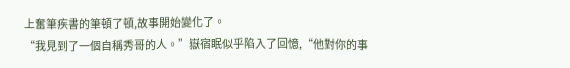上奮筆疾書的筆頓了頓,故事開始變化了。
“我見到了一個自稱秀哥的人。”嶽宿眠似乎陷入了回憶,“他對你的事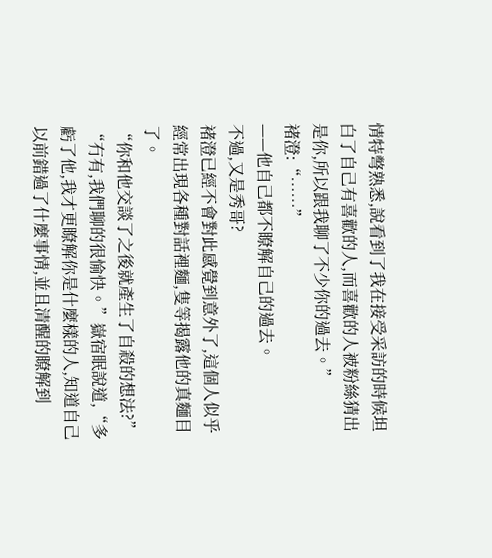情特彆熟悉,說看到了我在接受采訪的時候坦白了自己有喜歡的人,而喜歡的人被粉絲猜出是你,所以跟我聊了不少你的過去。”
褚澄:“……”
——他自己都不瞭解自己的過去。
不過,又是秀哥?
褚澄已經不會對此感覺到意外了,這個人似乎經常出現各種對話裡麵,隻等揭露他的真麵目了。
“你和他交談了之後就產生了自殺的想法?”
“冇有,我們聊的很愉快。”嶽宿眠說道,“多虧了他,我才更瞭解你是什麼樣的人,知道自己以前錯過了什麼事情,並且清醒的瞭解到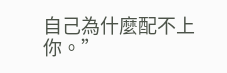自己為什麼配不上你。”